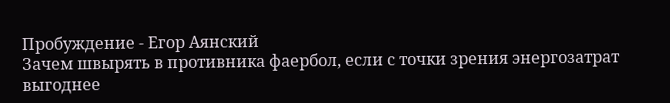Пробуждение - Егор Аянский
Зачем швырять в противника фаербол, если с точки зрения энергозатрат выгоднее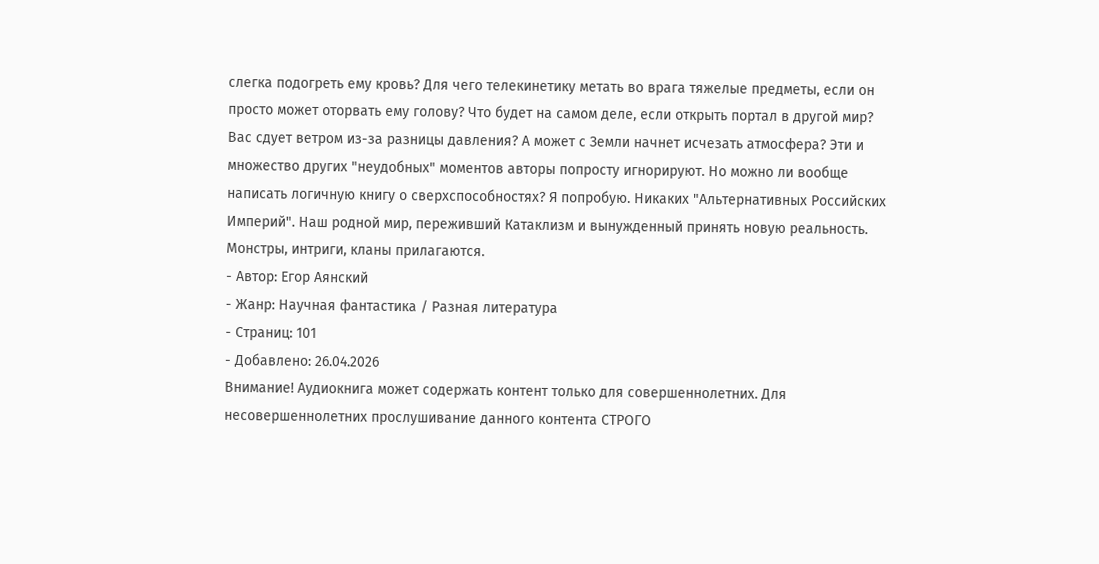слегка подогреть ему кровь? Для чего телекинетику метать во врага тяжелые предметы, если он просто может оторвать ему голову? Что будет на самом деле, если открыть портал в другой мир? Вас сдует ветром из-за разницы давления? А может с Земли начнет исчезать атмосфера? Эти и множество других "неудобных" моментов авторы попросту игнорируют. Но можно ли вообще написать логичную книгу о сверхспособностях? Я попробую. Никаких "Альтернативных Российских Империй". Наш родной мир, переживший Катаклизм и вынужденный принять новую реальность. Монстры, интриги, кланы прилагаются.
- Автор: Егор Аянский
- Жанр: Научная фантастика / Разная литература
- Страниц: 101
- Добавлено: 26.04.2026
Внимание! Аудиокнига может содержать контент только для совершеннолетних. Для несовершеннолетних прослушивание данного контента СТРОГО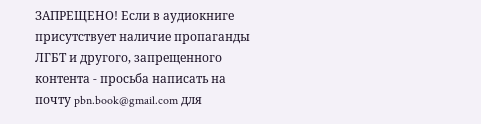ЗАПРЕЩЕНО! Если в аудиокниге присутствует наличие пропаганды ЛГБТ и другого, запрещенного контента - просьба написать на почту pbn.book@gmail.com для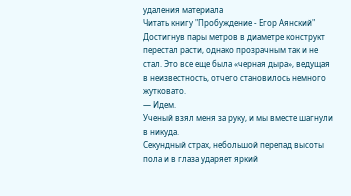удаления материала
Читать книгу "Пробуждение - Егор Аянский"
Достигнув пары метров в диаметре конструкт перестал расти, однако прозрачным так и не стал. Это все еще была «черная дыра», ведущая в неизвестность, отчего становилось немного жутковато.
— Идем.
Ученый взял меня за руку, и мы вместе шагнули в никуда.
Секундный страх, небольшой перепад высоты пола и в глаза ударяет яркий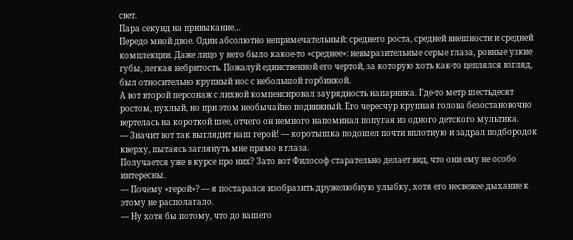свет.
Пара секунд на привыкание…
Передо мной двое. Один абсолютно непримечательный: среднего роста, средней внешности и средней комплекции. Даже лицо у него было какое-то «среднее»: невыразительные серые глаза, ровные узкие губы, легкая небритость. Пожалуй единственной его чертой, за которую хоть как-то цеплялся взгляд, был относительно крупный нос с небольшой горбинкой.
А вот второй персонаж с лихвой компенсировал заурядность напарника. Где-то метр шестьдесят ростом, пухлый, но при этом необычайно подвижный. Его чересчур крупная голова безостановочно вертелась на короткой шее, отчего он немного напоминал попугая из одного детского мультика.
— Значит вот так выглядит наш герой! — коротышка подошел почти вплотную и задрал подбородок кверху, пытаясь заглянуть мне прямо в глаза.
Получается уже в курсе про них? Зато вот Философ старательно делает вид, что они ему не особо интересны.
— Почему «герой»? — я постарался изобразить дружелюбную улыбку, хотя его несвежее дыхание к этому не располагало.
— Ну хотя бы потому, что до вашего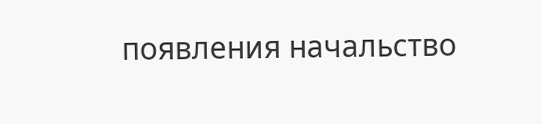появления начальство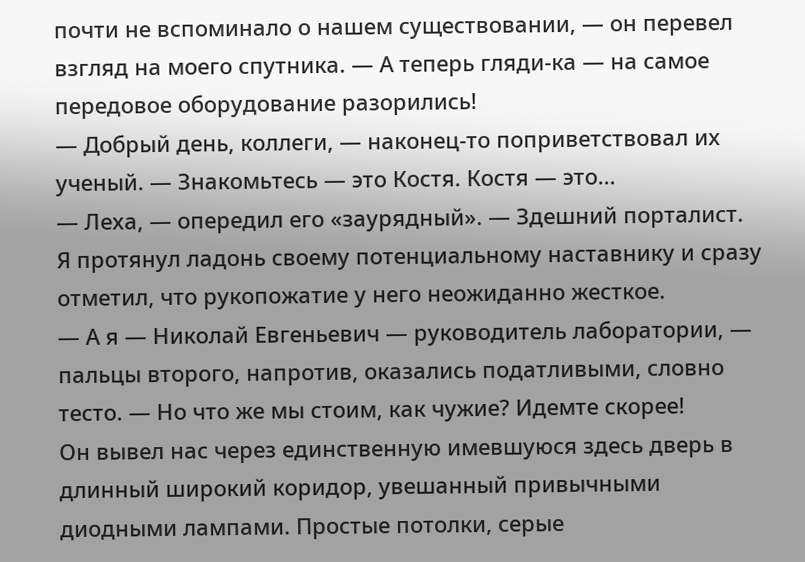почти не вспоминало о нашем существовании, — он перевел взгляд на моего спутника. — А теперь гляди-ка — на самое передовое оборудование разорились!
— Добрый день, коллеги, — наконец-то поприветствовал их ученый. — Знакомьтесь — это Костя. Костя — это…
— Леха, — опередил его «заурядный». — Здешний порталист.
Я протянул ладонь своему потенциальному наставнику и сразу отметил, что рукопожатие у него неожиданно жесткое.
— А я — Николай Евгеньевич — руководитель лаборатории, — пальцы второго, напротив, оказались податливыми, словно тесто. — Но что же мы стоим, как чужие? Идемте скорее!
Он вывел нас через единственную имевшуюся здесь дверь в длинный широкий коридор, увешанный привычными диодными лампами. Простые потолки, серые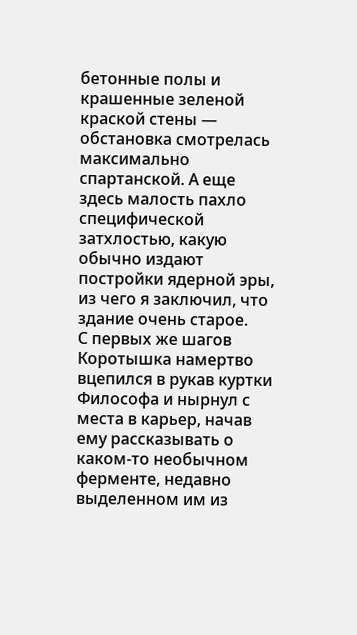бетонные полы и крашенные зеленой краской стены — обстановка смотрелась максимально спартанской. А еще здесь малость пахло специфической затхлостью, какую обычно издают постройки ядерной эры, из чего я заключил, что здание очень старое.
С первых же шагов Коротышка намертво вцепился в рукав куртки Философа и нырнул с места в карьер, начав ему рассказывать о каком-то необычном ферменте, недавно выделенном им из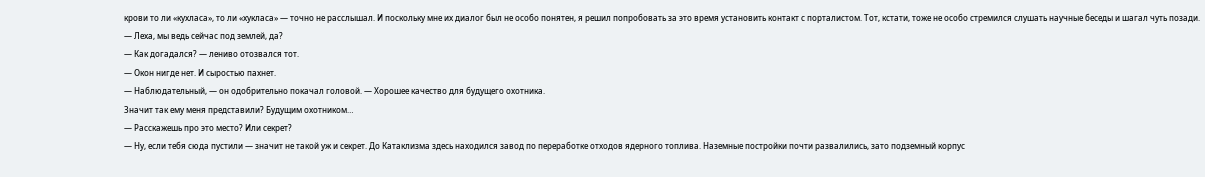крови то ли «кухласа», то ли «хукласа» — точно не расслышал. И поскольку мне их диалог был не особо понятен, я решил попробовать за это время установить контакт с порталистом. Тот, кстати, тоже не особо стремился слушать научные беседы и шагал чуть позади.
— Леха, мы ведь сейчас под землей, да?
— Как догадался? — лениво отозвался тот.
— Окон нигде нет. И сыростью пахнет.
— Наблюдательный, — он одобрительно покачал головой. — Хорошее качество для будущего охотника.
Значит так ему меня представили? Будущим охотником…
— Расскажешь про это место? Или секрет?
— Ну, если тебя сюда пустили — значит не такой уж и секрет. До Катаклизма здесь находился завод по переработке отходов ядерного топлива. Наземные постройки почти развалились, зато подземный корпус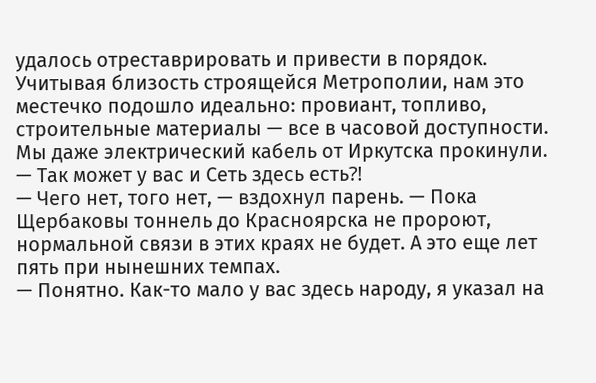удалось отреставрировать и привести в порядок. Учитывая близость строящейся Метрополии, нам это местечко подошло идеально: провиант, топливо, строительные материалы — все в часовой доступности. Мы даже электрический кабель от Иркутска прокинули.
— Так может у вас и Сеть здесь есть⁈
— Чего нет, того нет, — вздохнул парень. — Пока Щербаковы тоннель до Красноярска не пророют, нормальной связи в этих краях не будет. А это еще лет пять при нынешних темпах.
— Понятно. Как-то мало у вас здесь народу, я указал на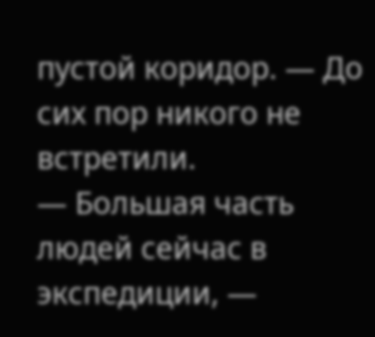пустой коридор. — До сих пор никого не встретили.
— Большая часть людей сейчас в экспедиции, —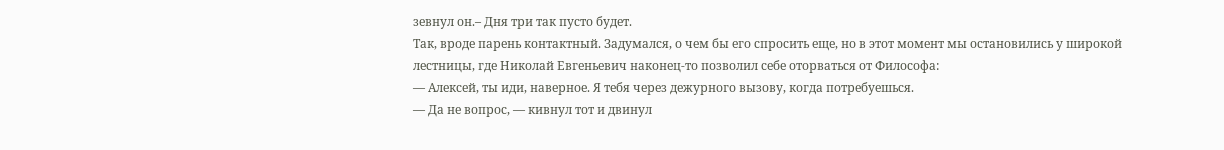зевнул он.– Дня три так пусто будет.
Так, вроде парень контактный. Задумался, о чем бы его спросить еще, но в этот момент мы остановились у широкой лестницы, где Николай Евгеньевич наконец-то позволил себе оторваться от Философа:
— Алексей, ты иди, наверное. Я тебя через дежурного вызову, когда потребуешься.
— Да не вопрос, — кивнул тот и двинул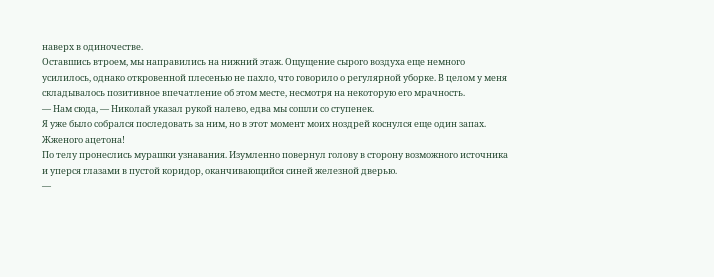наверх в одиночестве.
Оставшись втроем, мы направились на нижний этаж. Ощущение сырого воздуха еще немного усилилось, однако откровенной плесенью не пахло, что говорило о регулярной уборке. В целом у меня складывалось позитивное впечатление об этом месте, несмотря на некоторую его мрачность.
— Нам сюда, — Николай указал рукой налево, едва мы сошли со ступенек.
Я уже было собрался последовать за ним, но в этот момент моих ноздрей коснулся еще один запах.
Жженого ацетона!
По телу пронеслись мурашки узнавания. Изумленно повернул голову в сторону возможного источника и уперся глазами в пустой коридор, оканчивающийся синей железной дверью.
—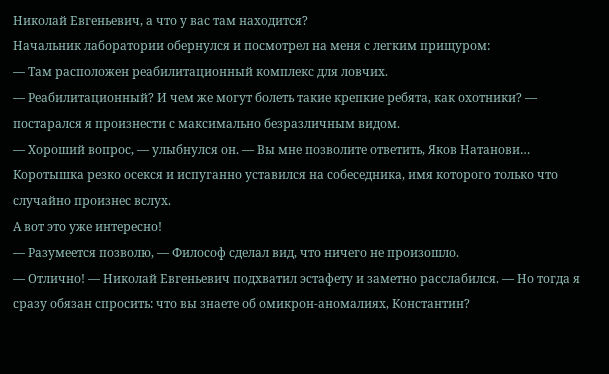Николай Евгеньевич, а что у вас там находится?
Начальник лаборатории обернулся и посмотрел на меня с легким прищуром:
— Там расположен реабилитационный комплекс для ловчих.
— Реабилитационный? И чем же могут болеть такие крепкие ребята, как охотники? — постарался я произнести с максимально безразличным видом.
— Хороший вопрос, — улыбнулся он. — Вы мне позволите ответить, Яков Натанови…
Коротышка резко осекся и испуганно уставился на собеседника, имя которого только что случайно произнес вслух.
А вот это уже интересно!
— Разумеется позволю, — Философ сделал вид, что ничего не произошло.
— Отлично! — Николай Евгеньевич подхватил эстафету и заметно расслабился. — Но тогда я сразу обязан спросить: что вы знаете об омикрон-аномалиях, Константин?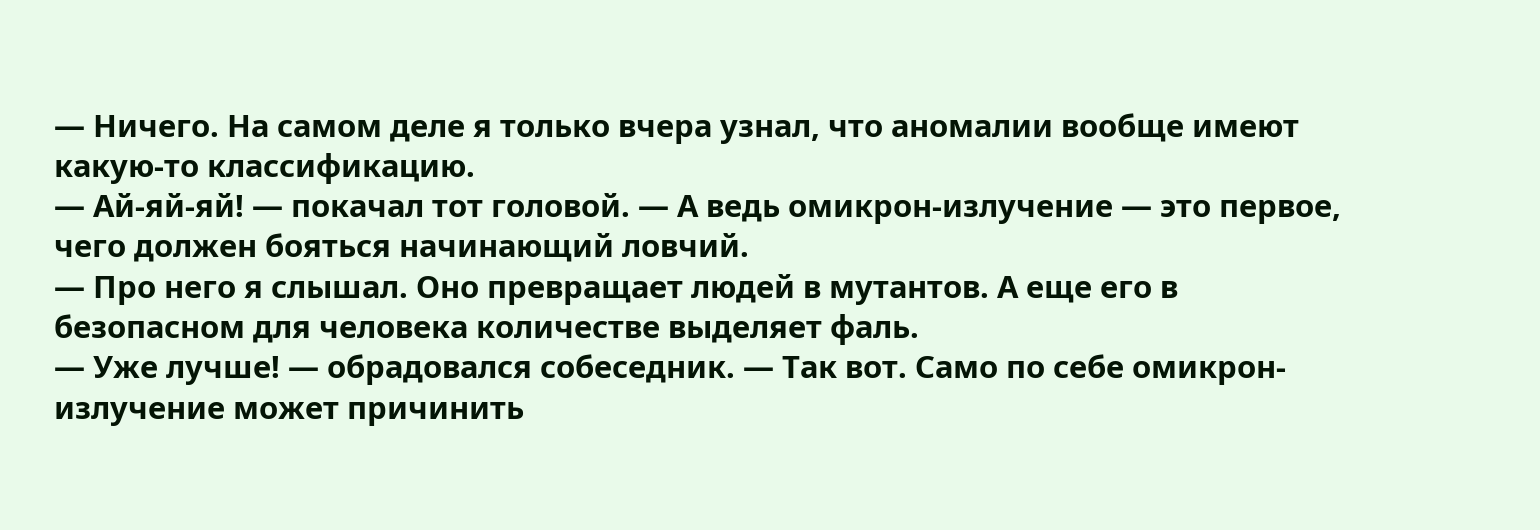— Ничего. На самом деле я только вчера узнал, что аномалии вообще имеют какую-то классификацию.
— Ай-яй-яй! — покачал тот головой. — А ведь омикрон-излучение — это первое, чего должен бояться начинающий ловчий.
— Про него я слышал. Оно превращает людей в мутантов. А еще его в безопасном для человека количестве выделяет фаль.
— Уже лучше! — обрадовался собеседник. — Так вот. Само по себе омикрон-излучение может причинить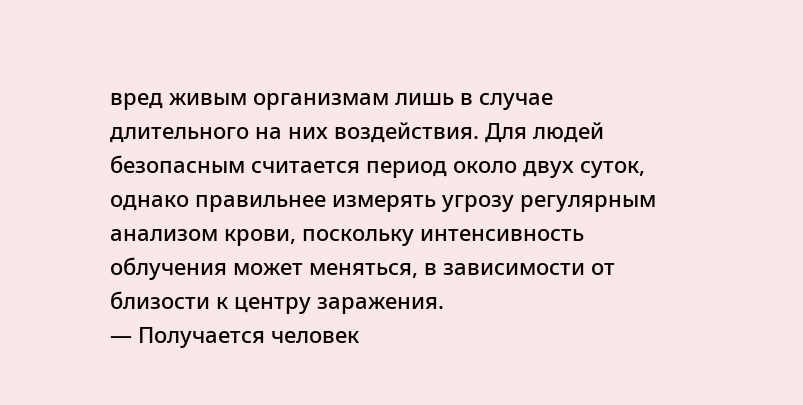вред живым организмам лишь в случае длительного на них воздействия. Для людей безопасным считается период около двух суток, однако правильнее измерять угрозу регулярным анализом крови, поскольку интенсивность облучения может меняться, в зависимости от близости к центру заражения.
— Получается человек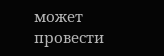может провести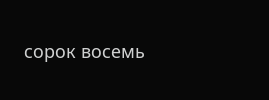сорок восемь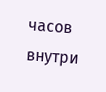часов внутри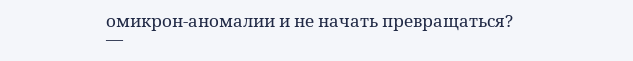омикрон-аномалии и не начать превращаться?
—